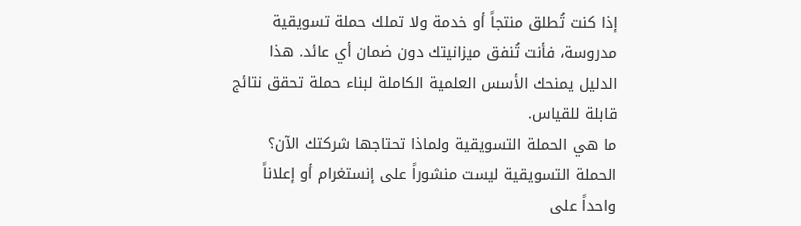إذا كنت تُطلق منتجاً أو خدمة ولا تملك حملة تسويقية مدروسة، فأنت تُنفق ميزانيتك دون ضمان أي عائد. هذا الدليل يمنحك الأسس العلمية الكاملة لبناء حملة تحقق نتائج قابلة للقياس.
ما هي الحملة التسويقية ولماذا تحتاجها شركتك الآن؟
الحملة التسويقية ليست منشوراً على إنستغرام أو إعلاناً واحداً على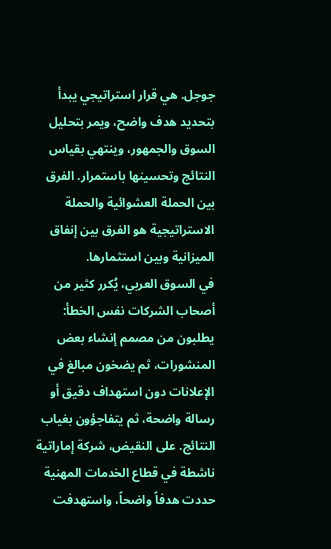جوجل. هي قرار استراتيجي يبدأ بتحديد هدف واضح، ويمر بتحليل السوق والجمهور، وينتهي بقياس النتائج وتحسينها باستمرار. الفرق بين الحملة العشوائية والحملة الاستراتيجية هو الفرق بين إنفاق الميزانية وبين استثمارها.
في السوق العربي، يُكرر كثير من أصحاب الشركات نفس الخطأ: يطلبون من مصمم إنشاء بعض المنشورات، ثم يضخون مبالغ في الإعلانات دون استهداف دقيق أو رسالة واضحة، ثم يتفاجؤون بغياب النتائج. على النقيض، شركة إماراتية ناشطة في قطاع الخدمات المهنية حددت هدفاً واضحاً، واستهدفت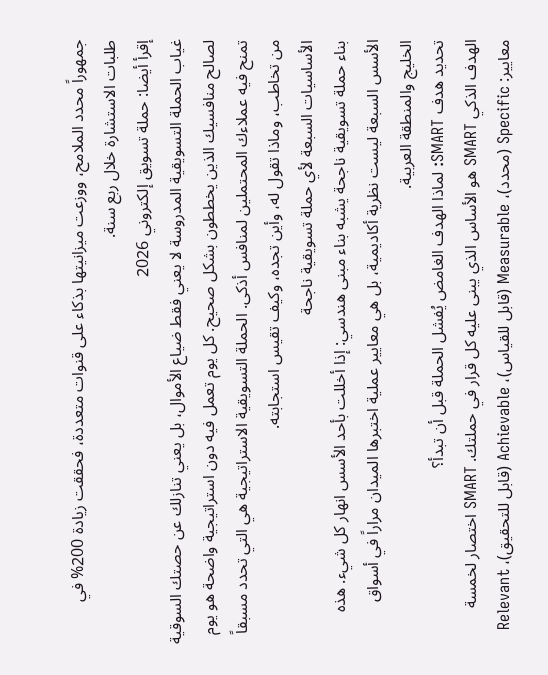جمهوراً محدد الملامح، ووزعت ميزانيتها بذكاء على قنوات متعددة، فحققت زيادة 200% في طلبات الاستشارة خلال ربع سنة.
إقرأ أيضا: حملة تسويق إلكتروني 2026
غياب الحملة التسويقية المدروسة لا يعني فقط ضياع الأموال، بل يعني تنازلك عن حصتك السوقية لصالح منافسيك الذين يخططون بشكل صحيح. كل يوم تعمل فيه دون استراتيجية واضحة هو يوم تمنح فيه عملاءك المحتملين لمنافس أذكى. الحملة التسويقية الاستراتيجية هي التي تحدد مسبقاً من تخاطب، وماذا تقول له، وأين تجده، وكيف تقيس استجابته.
الأساسيات السبعة لأي حملة تسويقية ناجحة
بناء حملة تسويقية ناجحة يشبه بناء مبنى هندسي: إذا أخللت بأحد الأسس انهار كل شيء. هذه الأسس السبعة ليست نظرية أكاديمية، بل هي معايير عملية اختبرها الميدان مراراً في أسواق الخليج والمنطقة العربية.
تحديد هدف SMART: لماذا الهدف الغامض يُفشل الحملة قبل أن تبدأ؟
الهدف الذكي SMART هو الأساس الذي يبنى عليه كل قرار في حملتك. SMART اختصار لخمسة معايير: Specific (محدد)، Measurable (قابل للقياس)، Achievable (قابل للتحقيق)، Relevant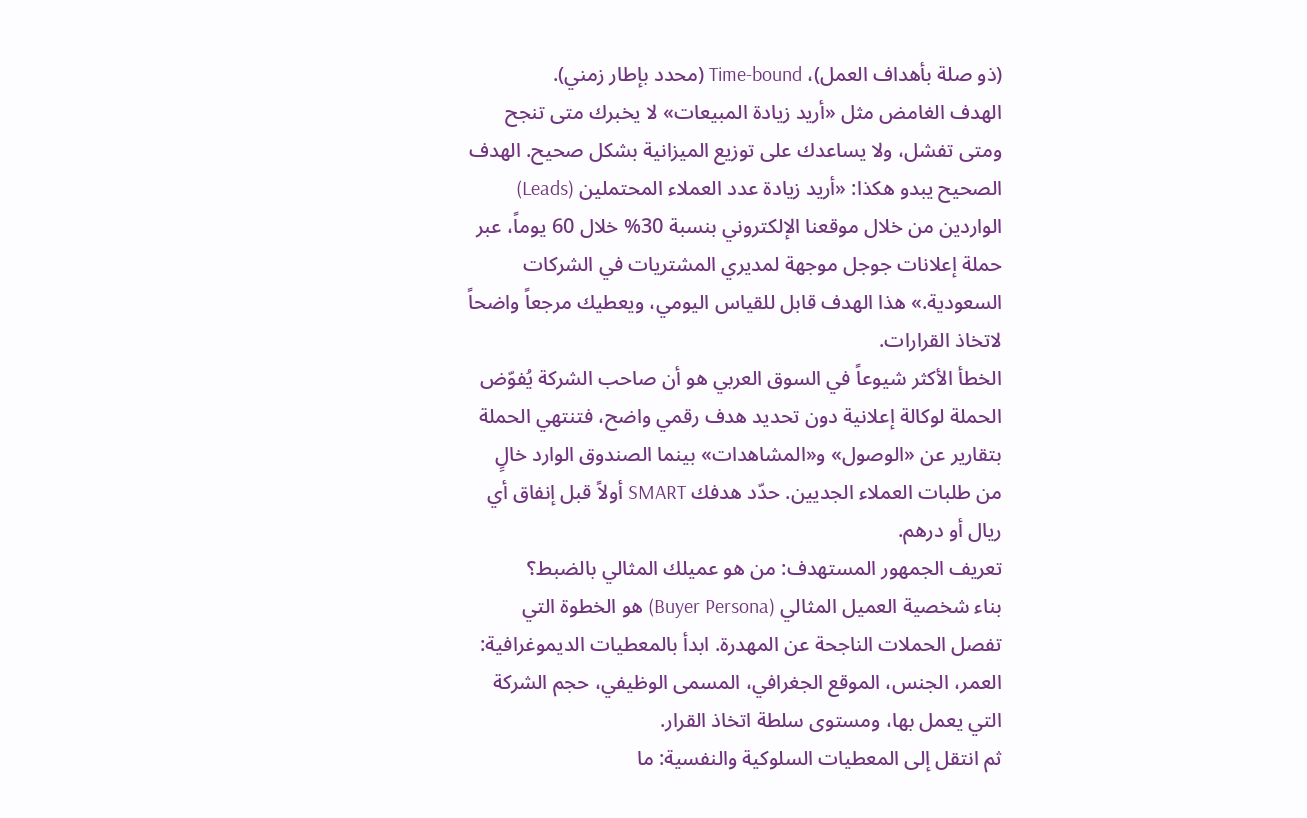(ذو صلة بأهداف العمل)، Time-bound (محدد بإطار زمني).
الهدف الغامض مثل «أريد زيادة المبيعات» لا يخبرك متى تنجح ومتى تفشل، ولا يساعدك على توزيع الميزانية بشكل صحيح. الهدف الصحيح يبدو هكذا: «أريد زيادة عدد العملاء المحتملين (Leads) الواردين من خلال موقعنا الإلكتروني بنسبة 30% خلال 60 يوماً، عبر حملة إعلانات جوجل موجهة لمديري المشتريات في الشركات السعودية.» هذا الهدف قابل للقياس اليومي، ويعطيك مرجعاً واضحاً لاتخاذ القرارات.
الخطأ الأكثر شيوعاً في السوق العربي هو أن صاحب الشركة يُفوّض الحملة لوكالة إعلانية دون تحديد هدف رقمي واضح، فتنتهي الحملة بتقارير عن «الوصول» و«المشاهدات» بينما الصندوق الوارد خالٍ من طلبات العملاء الجديين. حدّد هدفك SMART أولاً قبل إنفاق أي ريال أو درهم.
تعريف الجمهور المستهدف: من هو عميلك المثالي بالضبط؟
بناء شخصية العميل المثالي (Buyer Persona) هو الخطوة التي تفصل الحملات الناجحة عن المهدرة. ابدأ بالمعطيات الديموغرافية: العمر، الجنس، الموقع الجغرافي، المسمى الوظيفي، حجم الشركة التي يعمل بها، ومستوى سلطة اتخاذ القرار.
ثم انتقل إلى المعطيات السلوكية والنفسية: ما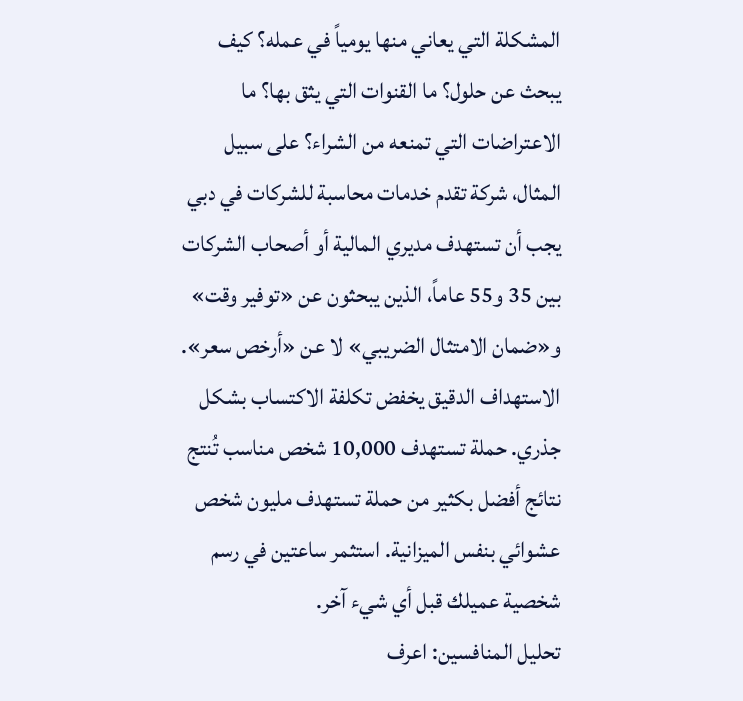المشكلة التي يعاني منها يومياً في عمله؟ كيف يبحث عن حلول؟ ما القنوات التي يثق بها؟ ما الاعتراضات التي تمنعه من الشراء؟ على سبيل المثال، شركة تقدم خدمات محاسبة للشركات في دبي يجب أن تستهدف مديري المالية أو أصحاب الشركات بين 35 و55 عاماً، الذين يبحثون عن «توفير وقت» و«ضمان الامتثال الضريبي» لا عن «أرخص سعر».
الاستهداف الدقيق يخفض تكلفة الاكتساب بشكل جذري. حملة تستهدف 10,000 شخص مناسب تُنتج نتائج أفضل بكثير من حملة تستهدف مليون شخص عشوائي بنفس الميزانية. استثمر ساعتين في رسم شخصية عميلك قبل أي شيء آخر.
تحليل المنافسين: اعرف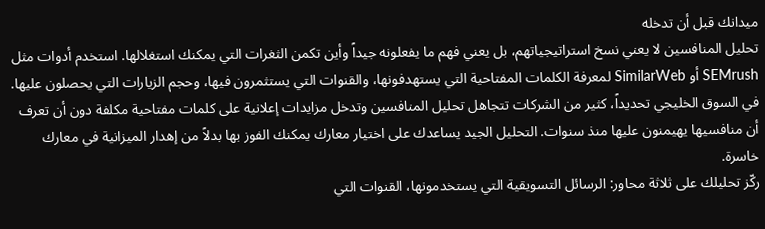ميدانك قبل أن تدخله
تحليل المنافسين لا يعني نسخ استراتيجياتهم، بل يعني فهم ما يفعلونه جيداً وأين تكمن الثغرات التي يمكنك استغلالها. استخدم أدوات مثل SEMrush أو SimilarWeb لمعرفة الكلمات المفتاحية التي يستهدفونها، والقنوات التي يستثمرون فيها، وحجم الزيارات التي يحصلون عليها.
في السوق الخليجي تحديداً، كثير من الشركات تتجاهل تحليل المنافسين وتدخل مزايدات إعلانية على كلمات مفتاحية مكلفة دون أن تعرف أن منافسيها يهيمنون عليها منذ سنوات. التحليل الجيد يساعدك على اختيار معارك يمكنك الفوز بها بدلاً من إهدار الميزانية في معارك خاسرة.
ركّز تحليلك على ثلاثة محاور: الرسائل التسويقية التي يستخدمونها، القنوات التي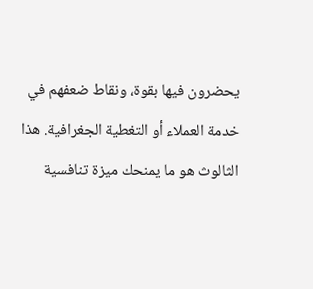يحضرون فيها بقوة، ونقاط ضعفهم في خدمة العملاء أو التغطية الجغرافية. هذا الثالوث هو ما يمنحك ميزة تنافسية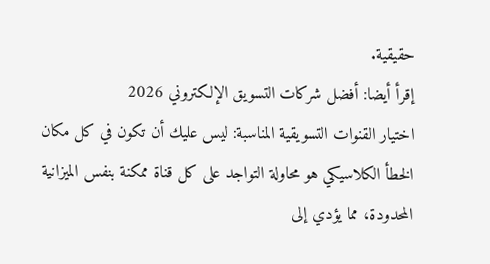حقيقية.
إقرأ أيضا: أفضل شركات التسويق الإلكتروني 2026
اختيار القنوات التسويقية المناسبة: ليس عليك أن تكون في كل مكان
الخطأ الكلاسيكي هو محاولة التواجد على كل قناة ممكنة بنفس الميزانية المحدودة، مما يؤدي إلى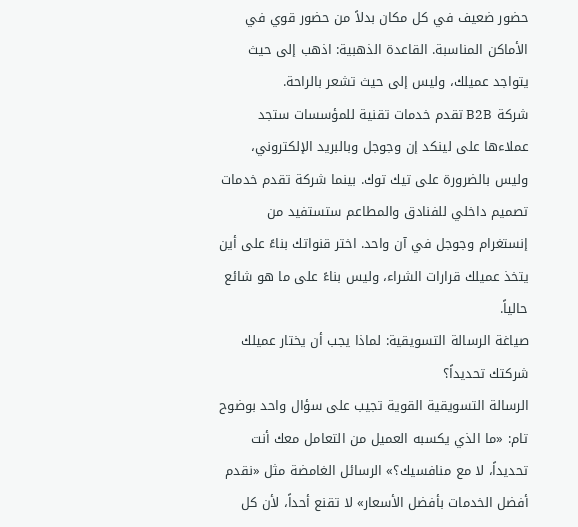حضور ضعيف في كل مكان بدلاً من حضور قوي في الأماكن المناسبة. القاعدة الذهبية: اذهب إلى حيث يتواجد عميلك، وليس إلى حيث تشعر بالراحة.
شركة B2B تقدم خدمات تقنية للمؤسسات ستجد عملاءها على لينكد إن وجوجل وبالبريد الإلكتروني، وليس بالضرورة على تيك توك. بينما شركة تقدم خدمات تصميم داخلي للفنادق والمطاعم ستستفيد من إنستغرام وجوجل في آن واحد. اختر قنواتك بناءً على أين يتخذ عميلك قرارات الشراء، وليس بناءً على ما هو شائع حالياً.
صياغة الرسالة التسويقية: لماذا يجب أن يختار عميلك شركتك تحديداً؟
الرسالة التسويقية القوية تجيب على سؤال واحد بوضوح تام: «ما الذي يكسبه العميل من التعامل معك أنت تحديداً، لا مع منافسيك؟» الرسائل الغامضة مثل «نقدم أفضل الخدمات بأفضل الأسعار» لا تقنع أحداً، لأن كل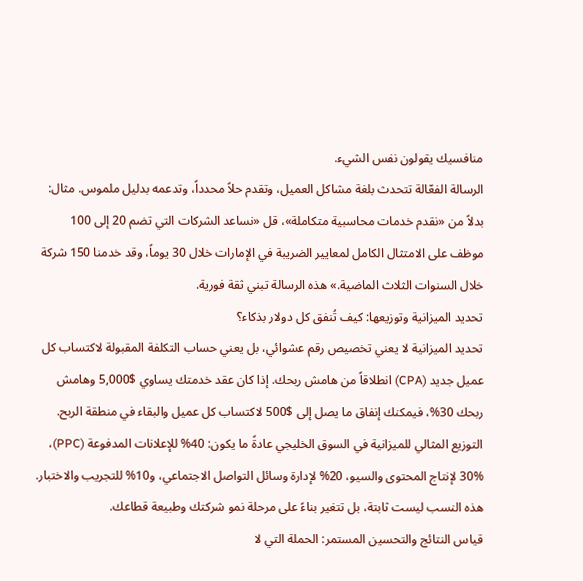منافسيك يقولون نفس الشيء.
الرسالة الفعّالة تتحدث بلغة مشاكل العميل، وتقدم حلاً محدداً، وتدعمه بدليل ملموس. مثال: بدلاً من «نقدم خدمات محاسبية متكاملة»، قل «نساعد الشركات التي تضم 20 إلى 100 موظف على الامتثال الكامل لمعايير الضريبة في الإمارات خلال 30 يوماً، وقد خدمنا 150 شركة خلال السنوات الثلاث الماضية.» هذه الرسالة تبني ثقة فورية.
تحديد الميزانية وتوزيعها: كيف تُنفق كل دولار بذكاء؟
تحديد الميزانية لا يعني تخصيص رقم عشوائي، بل يعني حساب التكلفة المقبولة لاكتساب كل عميل جديد (CPA) انطلاقاً من هامش ربحك. إذا كان عقد خدمتك يساوي $5,000 وهامش ربحك 30%، فيمكنك إنفاق ما يصل إلى $500 لاكتساب كل عميل والبقاء في منطقة الربح.
التوزيع المثالي للميزانية في السوق الخليجي عادةً ما يكون: 40% للإعلانات المدفوعة (PPC)، 30% لإنتاج المحتوى والسيو، 20% لإدارة وسائل التواصل الاجتماعي، و10% للتجريب والاختبار. هذه النسب ليست ثابتة، بل تتغير بناءً على مرحلة نمو شركتك وطبيعة قطاعك.
قياس النتائج والتحسين المستمر: الحملة التي لا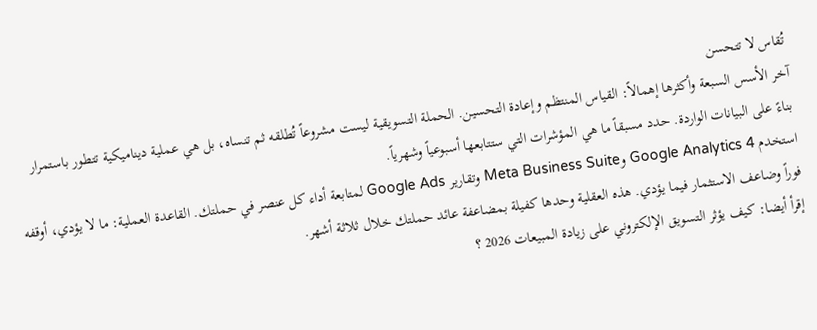تُقاس لا تتحسن
آخر الأسس السبعة وأكثرها إهمالاً: القياس المنتظم وإعادة التحسين. الحملة التسويقية ليست مشروعاً تُطلقه ثم تنساه، بل هي عملية ديناميكية تتطور باستمرار بناءً على البيانات الواردة. حدد مسبقاً ما هي المؤشرات التي ستتابعها أسبوعياً وشهرياً.
استخدم Google Analytics 4 وMeta Business Suite وتقارير Google Ads لمتابعة أداء كل عنصر في حملتك. القاعدة العملية: ما لا يؤدي، أوقفه فوراً وضاعف الاستثمار فيما يؤدي. هذه العقلية وحدها كفيلة بمضاعفة عائد حملتك خلال ثلاثة أشهر.
إقرأ أيضا: كيف يؤثر التسويق الإلكتروني على زيادة المبيعات 2026 ؟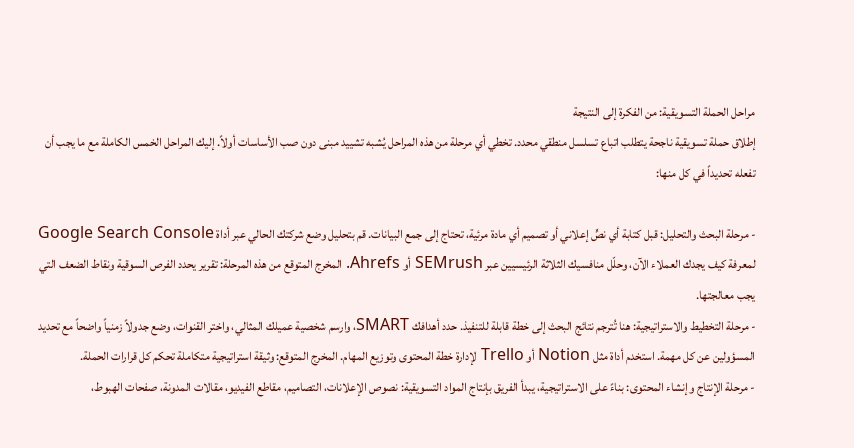مراحل الحملة التسويقية: من الفكرة إلى النتيجة
إطلاق حملة تسويقية ناجحة يتطلب اتباع تسلسل منطقي محدد. تخطي أي مرحلة من هذه المراحل يُشبه تشييد مبنى دون صب الأساسات أولاً. إليك المراحل الخمس الكاملة مع ما يجب أن تفعله تحديداً في كل منها:

- مرحلة البحث والتحليل: قبل كتابة أي نصٍّ إعلاني أو تصميم أي مادة مرئية، تحتاج إلى جمع البيانات. قم بتحليل وضع شركتك الحالي عبر أداة Google Search Console لمعرفة كيف يجدك العملاء الآن، وحلّل منافسيك الثلاثة الرئيسيين عبر SEMrush أو Ahrefs. المخرج المتوقع من هذه المرحلة: تقرير يحدد الفرص السوقية ونقاط الضعف التي يجب معالجتها.
- مرحلة التخطيط والاستراتيجية: هنا تُترجم نتائج البحث إلى خطة قابلة للتنفيذ. حدد أهدافك SMART، وارسم شخصية عميلك المثالي، واختر القنوات، وضع جدولاً زمنياً واضحاً مع تحديد المسؤولين عن كل مهمة. استخدم أداة مثل Notion أو Trello لإدارة خطة المحتوى وتوزيع المهام. المخرج المتوقع: وثيقة استراتيجية متكاملة تحكم كل قرارات الحملة.
- مرحلة الإنتاج وإنشاء المحتوى: بناءً على الاستراتيجية، يبدأ الفريق بإنتاج المواد التسويقية: نصوص الإعلانات، التصاميم، مقاطع الفيديو، مقالات المدونة، صفحات الهبوط،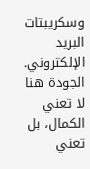وسكريبتات البريد الإلكتروني. الجودة هنا لا تعني الكمال، بل تعني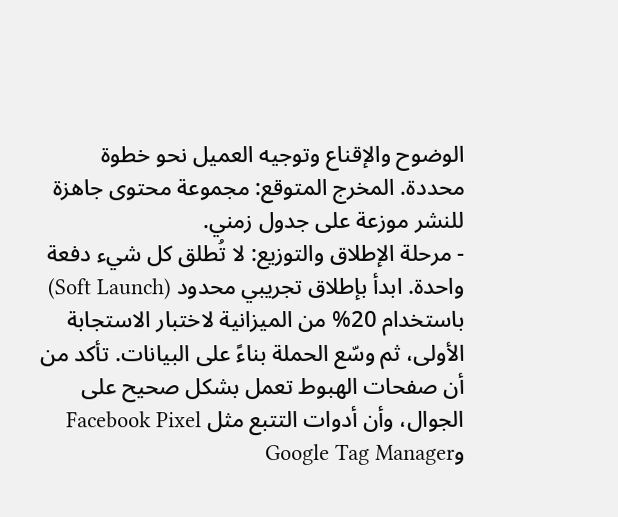الوضوح والإقناع وتوجيه العميل نحو خطوة محددة. المخرج المتوقع: مجموعة محتوى جاهزة للنشر موزعة على جدول زمني.
- مرحلة الإطلاق والتوزيع: لا تُطلق كل شيء دفعة واحدة. ابدأ بإطلاق تجريبي محدود (Soft Launch) باستخدام 20% من الميزانية لاختبار الاستجابة الأولى، ثم وسّع الحملة بناءً على البيانات. تأكد من أن صفحات الهبوط تعمل بشكل صحيح على الجوال، وأن أدوات التتبع مثل Facebook Pixel وGoogle Tag Manager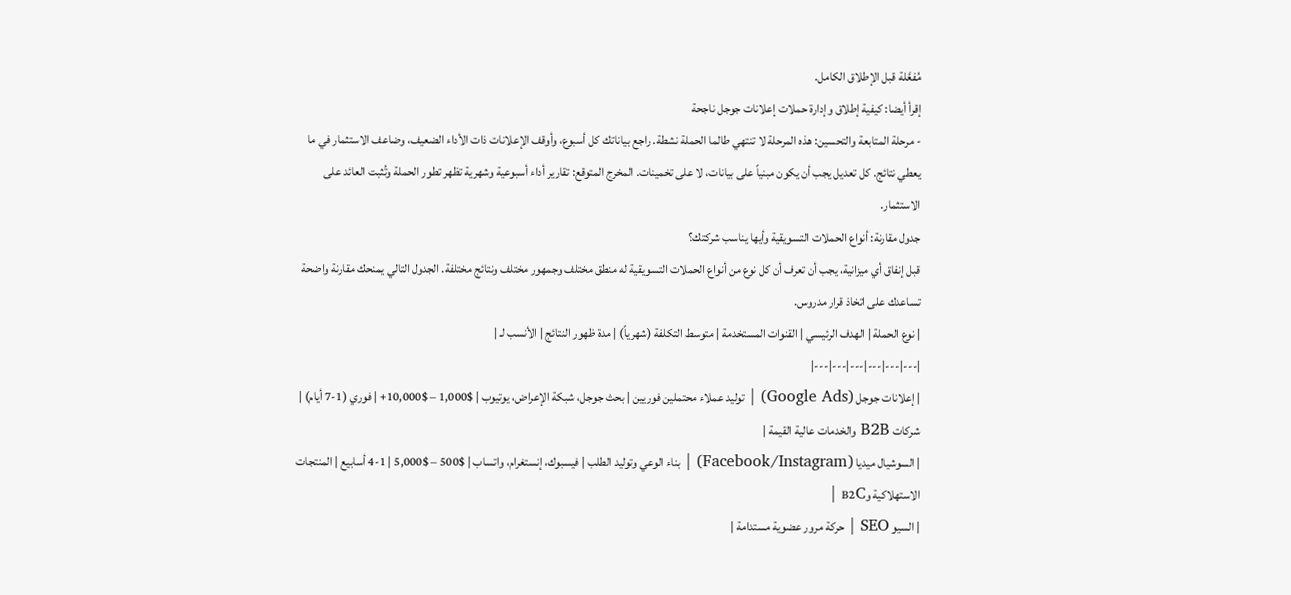مُفعَّلة قبل الإطلاق الكامل.
إقرأ أيضا: كيفية إطلاق وإدارة حملات إعلانات جوجل ناجحة
- مرحلة المتابعة والتحسين: هذه المرحلة لا تنتهي طالما الحملة نشطة. راجع بياناتك كل أسبوع، وأوقف الإعلانات ذات الأداء الضعيف، وضاعف الاستثمار في ما يعطي نتائج. كل تعديل يجب أن يكون مبنياً على بيانات، لا على تخمينات. المخرج المتوقع: تقارير أداء أسبوعية وشهرية تظهر تطور الحملة وتُثبت العائد على الاستثمار.
جدول مقارنة: أنواع الحملات التسويقية وأيها يناسب شركتك؟
قبل إنفاق أي ميزانية، يجب أن تعرف أن كل نوع من أنواع الحملات التسويقية له منطق مختلف وجمهور مختلف ونتائج مختلفة. الجدول التالي يمنحك مقارنة واضحة تساعدك على اتخاذ قرار مدروس.
| نوع الحملة | الهدف الرئيسي | القنوات المستخدمة | متوسط التكلفة (شهرياً) | مدة ظهور النتائج | الأنسب لـ |
|---|---|---|---|---|---|
| إعلانات جوجل (Google Ads) | توليد عملاء محتملين فوريين | بحث جوجل، شبكة الإعراض، يوتيوب | $1,000 – $10,000+ | فوري (1-7 أيام) | شركات B2B والخدمات عالية القيمة |
| السوشيال ميديا (Facebook/Instagram) | بناء الوعي وتوليد الطلب | فيسبوك، إنستغرام، واتساب | $500 – $5,000 | 1-4 أسابيع | المنتجات الاستهلاكية وB2C |
| السيو SEO | حركة مرور عضوية مستدامة |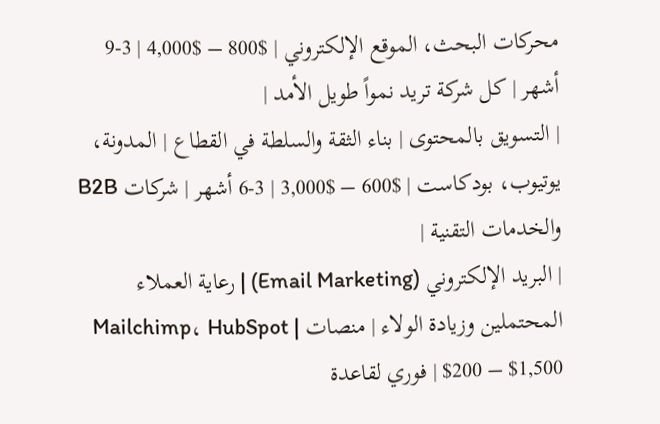محركات البحث، الموقع الإلكتروني | $800 – $4,000 | 3-9 أشهر | كل شركة تريد نمواً طويل الأمد |
| التسويق بالمحتوى | بناء الثقة والسلطة في القطاع | المدونة، يوتيوب، بودكاست | $600 – $3,000 | 3-6 أشهر | شركات B2B والخدمات التقنية |
| البريد الإلكتروني (Email Marketing) | رعاية العملاء المحتملين وزيادة الولاء | منصات Mailchimp، HubSpot | $200 – $1,500 | فوري لقاعدة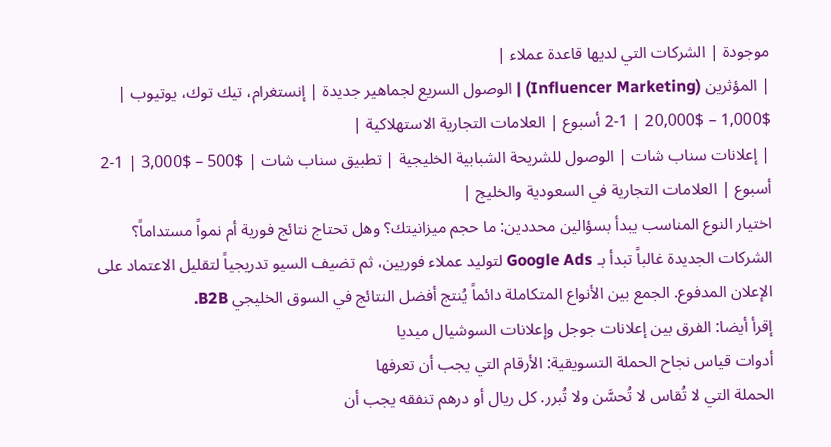موجودة | الشركات التي لديها قاعدة عملاء |
| المؤثرين (Influencer Marketing) | الوصول السريع لجماهير جديدة | إنستغرام، تيك توك، يوتيوب | $1,000 – $20,000 | 1-2 أسبوع | العلامات التجارية الاستهلاكية |
| إعلانات سناب شات | الوصول للشريحة الشبابية الخليجية | تطبيق سناب شات | $500 – $3,000 | 1-2 أسبوع | العلامات التجارية في السعودية والخليج |
اختيار النوع المناسب يبدأ بسؤالين محددين: ما حجم ميزانيتك؟ وهل تحتاج نتائج فورية أم نمواً مستداماً؟ الشركات الجديدة غالباً تبدأ بـ Google Ads لتوليد عملاء فوريين، ثم تضيف السيو تدريجياً لتقليل الاعتماد على الإعلان المدفوع. الجمع بين الأنواع المتكاملة دائماً يُنتج أفضل النتائج في السوق الخليجي B2B.
إقرأ أيضا: الفرق بين إعلانات جوجل وإعلانات السوشيال ميديا
أدوات قياس نجاح الحملة التسويقية: الأرقام التي يجب أن تعرفها
الحملة التي لا تُقاس لا تُحسَّن ولا تُبرر. كل ريال أو درهم تنفقه يجب أن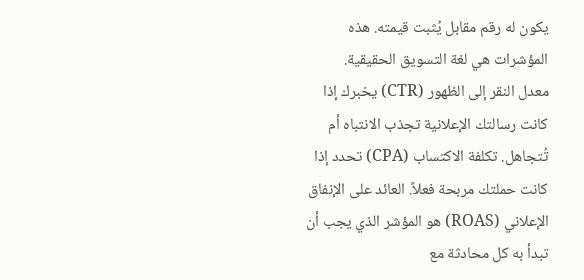يكون له رقم مقابل يُثبت قيمته. هذه المؤشرات هي لغة التسويق الحقيقية.
معدل النقر إلى الظهور (CTR) يخبرك إذا كانت رسالتك الإعلانية تجذب الانتباه أم تُتجاهل. تكلفة الاكتساب (CPA) تحدد إذا كانت حملتك مربحة فعلاً. العائد على الإنفاق الإعلاني (ROAS) هو المؤشر الذي يجب أن تبدأ به كل محادثة مع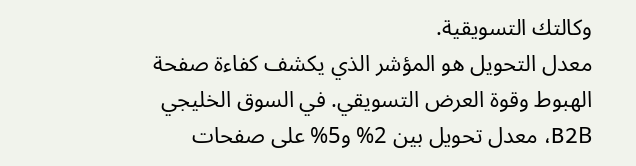وكالتك التسويقية.
معدل التحويل هو المؤشر الذي يكشف كفاءة صفحة الهبوط وقوة العرض التسويقي. في السوق الخليجي B2B، معدل تحويل بين 2% و5% على صفحات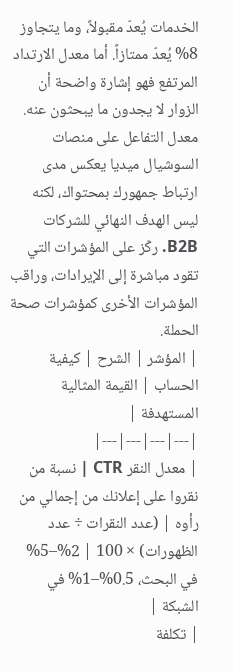الخدمات يُعدّ مقبولاً، وما يتجاوز 8% يُعدّ ممتازاً. أما معدل الارتداد المرتفع فهو إشارة واضحة أن الزوار لا يجدون ما يبحثون عنه.
معدل التفاعل على منصات السوشيال ميديا يعكس مدى ارتباط جمهورك بمحتواك، لكنه ليس الهدف النهائي للشركات B2B. ركّز على المؤشرات التي تقود مباشرة إلى الإيرادات، وراقب المؤشرات الأخرى كمؤشرات صحة الحملة.
| المؤشر | الشرح | كيفية الحساب | القيمة المثالية المستهدفة |
|---|---|---|---|
| معدل النقر CTR | نسبة من نقروا على إعلانك من إجمالي من رأوه | (عدد النقرات ÷ عدد الظهورات) × 100 | 2%–5% في البحث، 0.5%–1% في الشبكة |
| تكلفة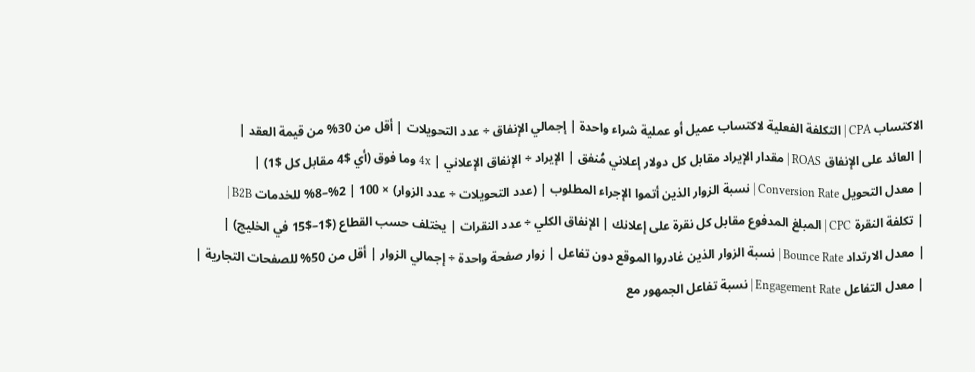الاكتساب CPA | التكلفة الفعلية لاكتساب عميل أو عملية شراء واحدة | إجمالي الإنفاق ÷ عدد التحويلات | أقل من 30% من قيمة العقد |
| العائد على الإنفاق ROAS | مقدار الإيراد مقابل كل دولار إعلاني مُنفق | الإيراد ÷ الإنفاق الإعلاني | 4x وما فوق (أي $4 مقابل كل $1) |
| معدل التحويل Conversion Rate | نسبة الزوار الذين أتموا الإجراء المطلوب | (عدد التحويلات ÷ عدد الزوار) × 100 | 2%–8% للخدمات B2B |
| تكلفة النقرة CPC | المبلغ المدفوع مقابل كل نقرة على إعلانك | الإنفاق الكلي ÷ عدد النقرات | يختلف حسب القطاع ($1–$15 في الخليج) |
| معدل الارتداد Bounce Rate | نسبة الزوار الذين غادروا الموقع دون تفاعل | زوار صفحة واحدة ÷ إجمالي الزوار | أقل من 50% للصفحات التجارية |
| معدل التفاعل Engagement Rate | نسبة تفاعل الجمهور مع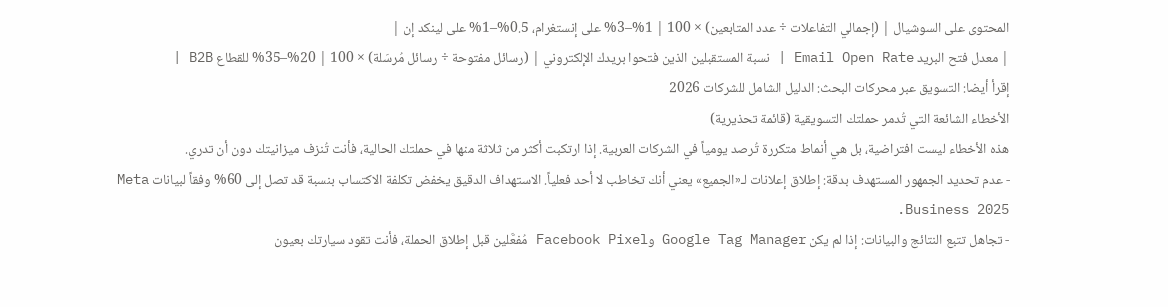المحتوى على السوشيال | (إجمالي التفاعلات ÷ عدد المتابعين) × 100 | 1%–3% على إنستغرام، 0.5%–1% على لينكد إن |
| معدل فتح البريد Email Open Rate | نسبة المستقبلين الذين فتحوا بريدك الإلكتروني | (رسائل مفتوحة ÷ رسائل مُرسَلة) × 100 | 20%–35% للقطاع B2B |
إقرأ أيضا: التسويق عبر محركات البحث: الدليل الشامل للشركات 2026
الأخطاء الشائعة التي تُدمر حملتك التسويقية (قائمة تحذيرية)
هذه الأخطاء ليست افتراضية، بل هي أنماط متكررة تُرصد يومياً في الشركات العربية. إذا ارتكبت أكثر من ثلاثة منها في حملتك الحالية، فأنت تُنزف ميزانيتك دون أن تدري.
- عدم تحديد الجمهور المستهدف بدقة: إطلاق إعلانات لـ«الجميع» يعني أنك تخاطب لا أحد فعلياً. الاستهداف الدقيق يخفض تكلفة الاكتساب بنسبة قد تصل إلى 60% وفقاً لبيانات Meta Business 2025.
- تجاهل تتبع النتائج والبيانات: إذا لم يكن Google Tag Manager وFacebook Pixel مُفعَّلين قبل إطلاق الحملة، فأنت تقود سيارتك بعيون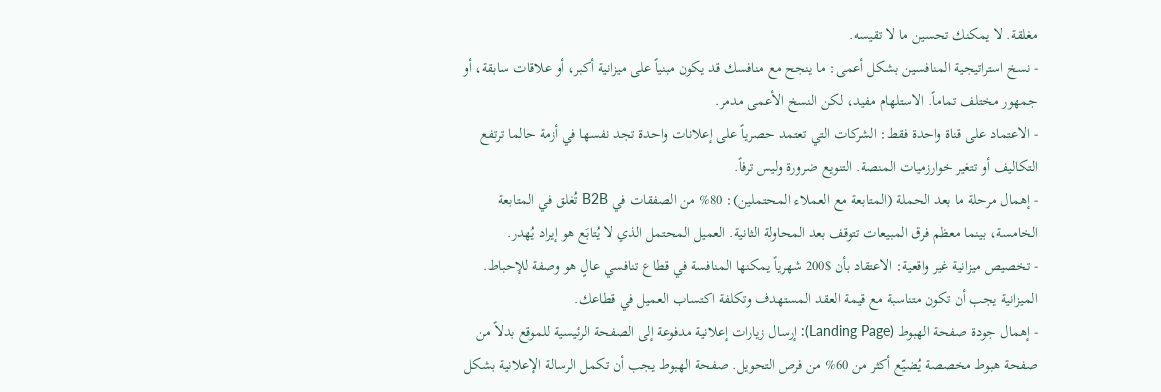مغلقة. لا يمكنك تحسين ما لا تقيسه.
- نسخ استراتيجية المنافسين بشكل أعمى: ما ينجح مع منافسك قد يكون مبنياً على ميزانية أكبر، أو علاقات سابقة، أو جمهور مختلف تماماً. الاستلهام مفيد، لكن النسخ الأعمى مدمر.
- الاعتماد على قناة واحدة فقط: الشركات التي تعتمد حصرياً على إعلانات واحدة تجد نفسها في أزمة حالما ترتفع التكاليف أو تتغير خوارزميات المنصة. التنويع ضرورة وليس ترفاً.
- إهمال مرحلة ما بعد الحملة (المتابعة مع العملاء المحتملين): 80% من الصفقات في B2B تُغلق في المتابعة الخامسة، بينما معظم فرق المبيعات تتوقف بعد المحاولة الثانية. العميل المحتمل الذي لا يُتابَع هو إيراد يُهدر.
- تخصيص ميزانية غير واقعية: الاعتقاد بأن $200 شهرياً يمكنها المنافسة في قطاع تنافسي عالٍ هو وصفة للإحباط. الميزانية يجب أن تكون متناسبة مع قيمة العقد المستهدف وتكلفة اكتساب العميل في قطاعك.
- إهمال جودة صفحة الهبوط (Landing Page): إرسال زيارات إعلانية مدفوعة إلى الصفحة الرئيسية للموقع بدلاً من صفحة هبوط مخصصة يُضيّع أكثر من 60% من فرص التحويل. صفحة الهبوط يجب أن تكمل الرسالة الإعلانية بشكل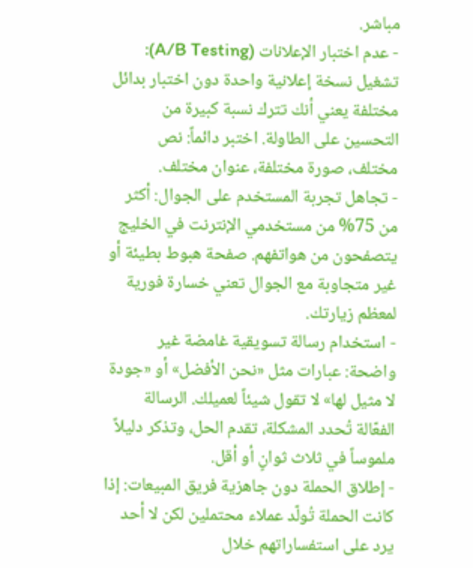مباشر.
- عدم اختبار الإعلانات (A/B Testing): تشغيل نسخة إعلانية واحدة دون اختبار بدائل مختلفة يعني أنك تترك نسبة كبيرة من التحسين على الطاولة. اختبر دائماً: نص مختلف، صورة مختلفة، عنوان مختلف.
- تجاهل تجربة المستخدم على الجوال: أكثر من 75% من مستخدمي الإنترنت في الخليج يتصفحون من هواتفهم. صفحة هبوط بطيئة أو غير متجاوبة مع الجوال تعني خسارة فورية لمعظم زيارتك.
- استخدام رسالة تسويقية غامضة غير واضحة: عبارات مثل «نحن الأفضل» أو «جودة لا مثيل لها» لا تقول شيئاً لعميلك. الرسالة الفعّالة تُحدد المشكلة، تقدم الحل، وتذكر دليلاً ملموساً في ثلاث ثوانٍ أو أقل.
- إطلاق الحملة دون جاهزية فريق المبيعات: إذا كانت الحملة تُولّد عملاء محتملين لكن لا أحد يرد على استفساراتهم خلال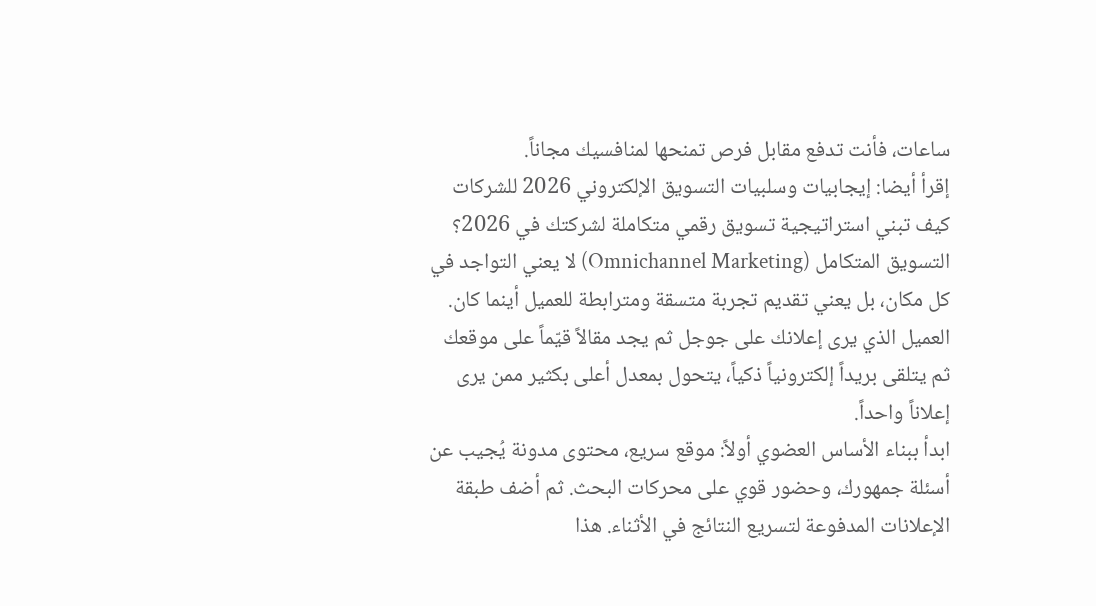ساعات، فأنت تدفع مقابل فرص تمنحها لمنافسيك مجاناً.
إقرأ أيضا: إيجابيات وسلبيات التسويق الإلكتروني 2026 للشركات
كيف تبني استراتيجية تسويق رقمي متكاملة لشركتك في 2026؟
التسويق المتكامل (Omnichannel Marketing) لا يعني التواجد في كل مكان، بل يعني تقديم تجربة متسقة ومترابطة للعميل أينما كان. العميل الذي يرى إعلانك على جوجل ثم يجد مقالاً قيّماً على موقعك ثم يتلقى بريداً إلكترونياً ذكياً، يتحول بمعدل أعلى بكثير ممن يرى إعلاناً واحداً.
ابدأ ببناء الأساس العضوي أولاً: موقع سريع، محتوى مدونة يُجيب عن أسئلة جمهورك، وحضور قوي على محركات البحث. ثم أضف طبقة الإعلانات المدفوعة لتسريع النتائج في الأثناء. هذا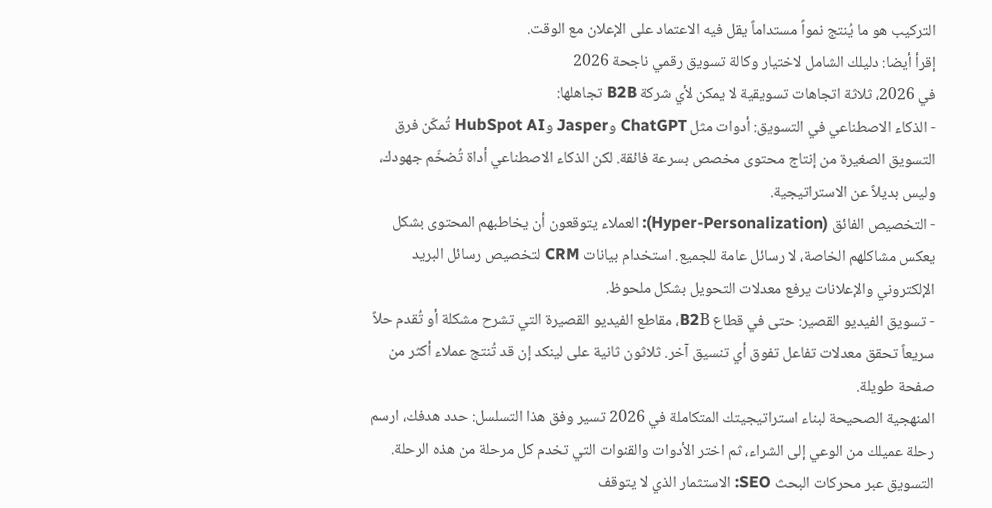التركيب هو ما يُنتج نمواً مستداماً يقل فيه الاعتماد على الإعلان مع الوقت.
إقرأ أيضا: دليلك الشامل لاختيار وكالة تسويق رقمي ناجحة 2026
في 2026، ثلاثة اتجاهات تسويقية لا يمكن لأي شركة B2B تجاهلها:
- الذكاء الاصطناعي في التسويق: أدوات مثل ChatGPT وJasper وHubSpot AI تُمكّن فرق التسويق الصغيرة من إنتاج محتوى مخصص بسرعة فائقة. لكن الذكاء الاصطناعي أداة تُضخّم جهودك، وليس بديلاً عن الاستراتيجية.
- التخصيص الفائق (Hyper-Personalization): العملاء يتوقعون أن يخاطبهم المحتوى بشكل يعكس مشاكلهم الخاصة، لا رسائل عامة للجميع. استخدام بيانات CRM لتخصيص رسائل البريد الإلكتروني والإعلانات يرفع معدلات التحويل بشكل ملحوظ.
- تسويق الفيديو القصير: حتى في قطاع B2B، مقاطع الفيديو القصيرة التي تشرح مشكلة أو تُقدم حلاً سريعاً تحقق معدلات تفاعل تفوق أي تنسيق آخر. ثلاثون ثانية على لينكد إن قد تُنتج عملاء أكثر من صفحة طويلة.
المنهجية الصحيحة لبناء استراتيجيتك المتكاملة في 2026 تسير وفق هذا التسلسل: حدد هدفك، ارسم رحلة عميلك من الوعي إلى الشراء، ثم اختر الأدوات والقنوات التي تخدم كل مرحلة من هذه الرحلة.
التسويق عبر محركات البحث SEO: الاستثمار الذي لا يتوقف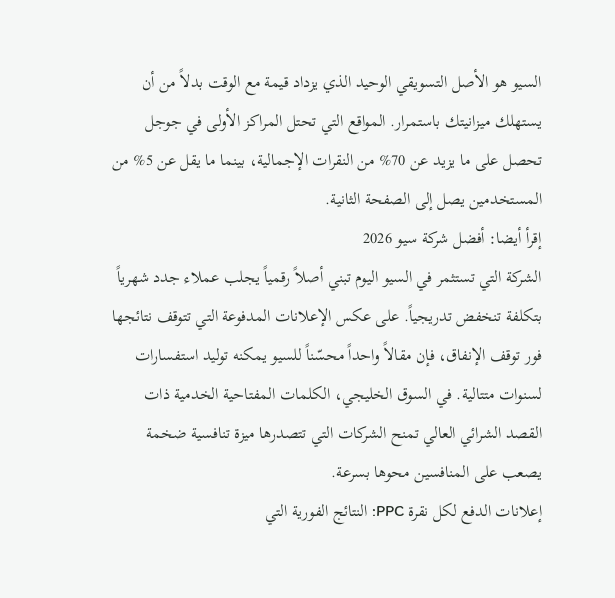السيو هو الأصل التسويقي الوحيد الذي يزداد قيمة مع الوقت بدلاً من أن يستهلك ميزانيتك باستمرار. المواقع التي تحتل المراكز الأولى في جوجل تحصل على ما يزيد عن 70% من النقرات الإجمالية، بينما ما يقل عن 5% من المستخدمين يصل إلى الصفحة الثانية.
إقرأ أيضا: أفضل شركة سيو 2026
الشركة التي تستثمر في السيو اليوم تبني أصلاً رقمياً يجلب عملاء جدد شهرياً بتكلفة تنخفض تدريجياً. على عكس الإعلانات المدفوعة التي تتوقف نتائجها فور توقف الإنفاق، فإن مقالاً واحداً محسّناً للسيو يمكنه توليد استفسارات لسنوات متتالية. في السوق الخليجي، الكلمات المفتاحية الخدمية ذات القصد الشرائي العالي تمنح الشركات التي تتصدرها ميزة تنافسية ضخمة يصعب على المنافسين محوها بسرعة.
إعلانات الدفع لكل نقرة PPC: النتائج الفورية التي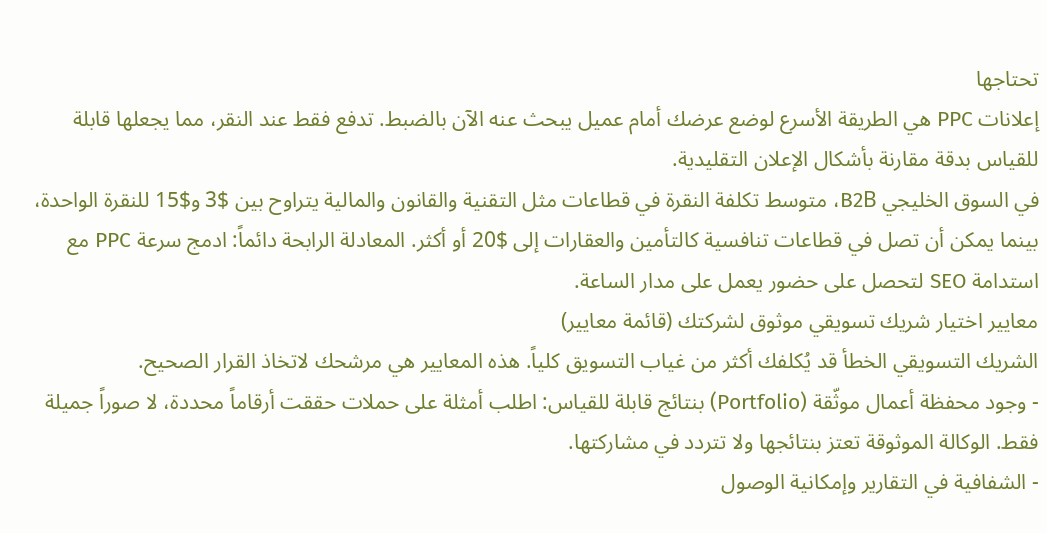تحتاجها
إعلانات PPC هي الطريقة الأسرع لوضع عرضك أمام عميل يبحث عنه الآن بالضبط. تدفع فقط عند النقر، مما يجعلها قابلة للقياس بدقة مقارنة بأشكال الإعلان التقليدية.
في السوق الخليجي B2B، متوسط تكلفة النقرة في قطاعات مثل التقنية والقانون والمالية يتراوح بين $3 و$15 للنقرة الواحدة، بينما يمكن أن تصل في قطاعات تنافسية كالتأمين والعقارات إلى $20 أو أكثر. المعادلة الرابحة دائماً: ادمج سرعة PPC مع استدامة SEO لتحصل على حضور يعمل على مدار الساعة.
معايير اختيار شريك تسويقي موثوق لشركتك (قائمة معايير)
الشريك التسويقي الخطأ قد يُكلفك أكثر من غياب التسويق كلياً. هذه المعايير هي مرشحك لاتخاذ القرار الصحيح.
- وجود محفظة أعمال موثّقة (Portfolio) بنتائج قابلة للقياس: اطلب أمثلة على حملات حققت أرقاماً محددة، لا صوراً جميلة فقط. الوكالة الموثوقة تعتز بنتائجها ولا تتردد في مشاركتها.
- الشفافية في التقارير وإمكانية الوصول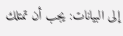إلى البيانات: يجب أن تمتلك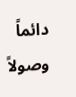دائماً وصولاً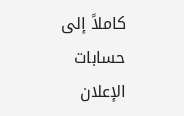كاملاً إلى حسابات الإعلان